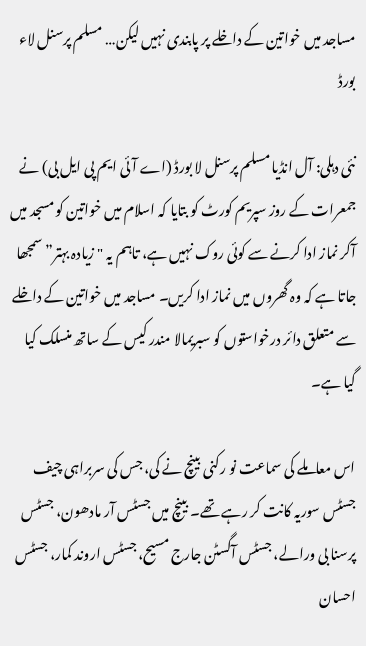مساجد میں خواتین کے داخلے پر پابندی نہیں لیکن… مسلم پرسنل لاء بورڈ

نئی دہلی: آل انڈیا مسلم پرسنل لا بورڈ (اے آئی ایم پی ایل بی) نے جمعرات کے روز سپریم کورٹ کو بتایا کہ اسلام میں خواتین کو مسجد میں آکر نماز ادا کرنے سے کوئی روک نہیں ہے، تاہم یہ "زیادہ بہتر” سمجھا جاتا ہے کہ وہ گھروں میں نماز ادا کریں۔ مساجد میں خواتین کے داخلے سے متعلق دائر درخواستوں کو سبریمالا مندر کیس کے ساتھ منسلک کیا گیا ہے۔

اس معاملے کی سماعت نو رکنی بینچ نے کی، جس کی سربراہی چیف جسٹس سوریہ کانت کر رہے تھے۔ بینچ میں جسٹس آر مادھون، جسٹس پرسنا بی ورالے، جسٹس آگسٹن جارج مسیح، جسٹس اروند کمار، جسٹس احسان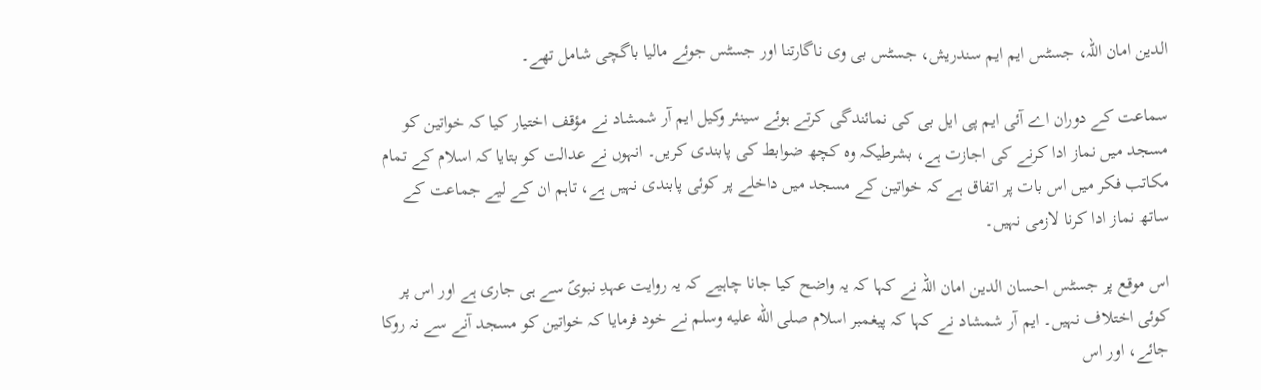الدین امان اللہ، جسٹس ایم ایم سندریش، جسٹس بی وی ناگارتنا اور جسٹس جوئے مالیا باگچی شامل تھے۔

سماعت کے دوران اے آئی ایم پی ایل بی کی نمائندگی کرتے ہوئے سینئر وکیل ایم آر شمشاد نے مؤقف اختیار کیا کہ خواتین کو مسجد میں نماز ادا کرنے کی اجازت ہے، بشرطیکہ وہ کچھ ضوابط کی پابندی کریں۔ انہوں نے عدالت کو بتایا کہ اسلام کے تمام مکاتب فکر میں اس بات پر اتفاق ہے کہ خواتین کے مسجد میں داخلے پر کوئی پابندی نہیں ہے، تاہم ان کے لیے جماعت کے ساتھ نماز ادا کرنا لازمی نہیں۔

اس موقع پر جسٹس احسان الدین امان اللہ نے کہا کہ یہ واضح کیا جانا چاہیے کہ یہ روایت عہدِ نبویؐ سے ہی جاری ہے اور اس پر کوئی اختلاف نہیں۔ ایم آر شمشاد نے کہا کہ پیغمبر اسلام صلى الله عليه وسلم نے خود فرمایا کہ خواتین کو مسجد آنے سے نہ روکا جائے، اور اس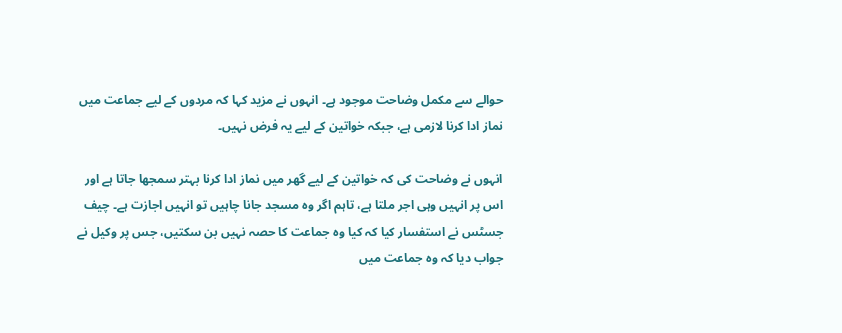حوالے سے مکمل وضاحت موجود ہے۔ انہوں نے مزید کہا کہ مردوں کے لیے جماعت میں نماز ادا کرنا لازمی ہے، جبکہ خواتین کے لیے یہ فرض نہیں۔

انہوں نے وضاحت کی کہ خواتین کے لیے گھر میں نماز ادا کرنا بہتر سمجھا جاتا ہے اور اس پر انہیں وہی اجر ملتا ہے، تاہم اگر وہ مسجد جانا چاہیں تو انہیں اجازت ہے۔ چیف جسٹس نے استفسار کیا کہ کیا وہ جماعت کا حصہ نہیں بن سکتیں، جس پر وکیل نے جواب دیا کہ وہ جماعت میں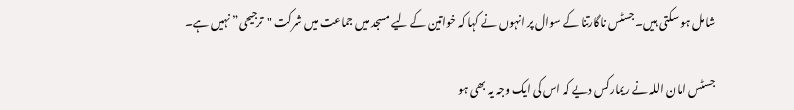شامل ہو سکتی ہیں۔ جسٹس ناگارتنا کے سوال پر انہوں نے کہا کہ خواتین کے لیے مسجد میں جماعت میں شرکت "ترجیحی” نہیں ہے۔

جسٹس امان اللہ نے ریمارکس دیے کہ اس کی ایک وجہ یہ بھی ہو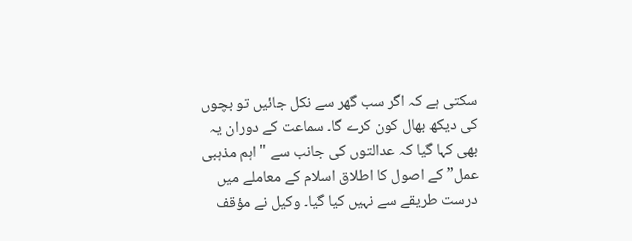سکتی ہے کہ اگر سب گھر سے نکل جائیں تو بچوں کی دیکھ بھال کون کرے گا۔ سماعت کے دوران یہ بھی کہا گیا کہ عدالتوں کی جانب سے "اہم مذہبی عمل” کے اصول کا اطلاق اسلام کے معاملے میں درست طریقے سے نہیں کیا گیا۔ وکیل نے مؤقف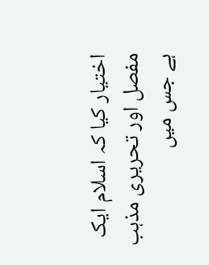اختیار کیا کہ اسلام ایک مفصل اور تحریری مذہب ہے جس میں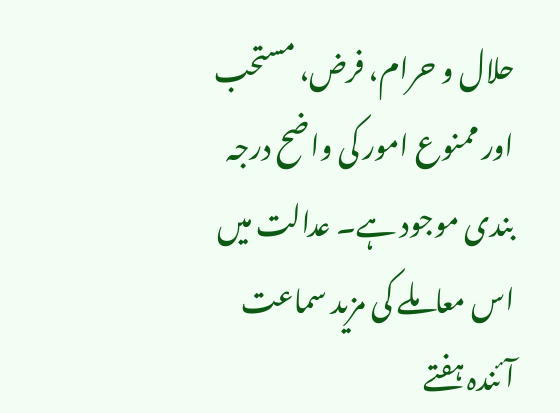حلال و حرام، فرض، مستحب اور ممنوع امور کی واضح درجہ بندی موجود ہے۔ عدالت میں اس معاملے کی مزید سماعت آئندہ ہفتے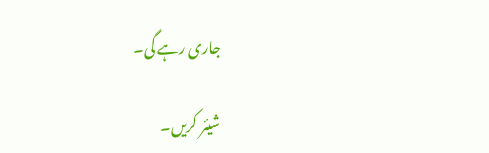جاری رہے گی۔

شیئر کریں۔